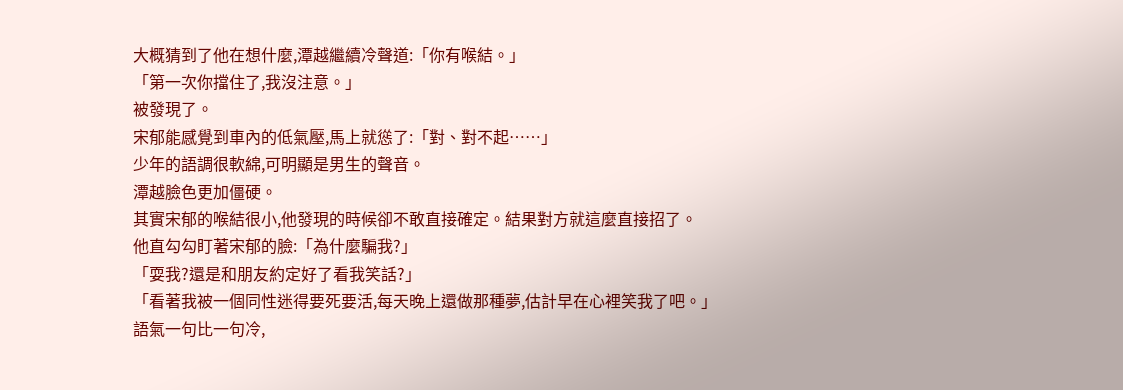大概猜到了他在想什麼,潭越繼續冷聲道:「你有喉結。」
「第一次你擋住了,我沒注意。」
被發現了。
宋郁能感覺到車內的低氣壓,馬上就慫了:「對、對不起……」
少年的語調很軟綿,可明顯是男生的聲音。
潭越臉色更加僵硬。
其實宋郁的喉結很小,他發現的時候卻不敢直接確定。結果對方就這麼直接招了。
他直勾勾盯著宋郁的臉:「為什麼騙我?」
「耍我?還是和朋友約定好了看我笑話?」
「看著我被一個同性迷得要死要活,每天晚上還做那種夢,估計早在心裡笑我了吧。」
語氣一句比一句冷,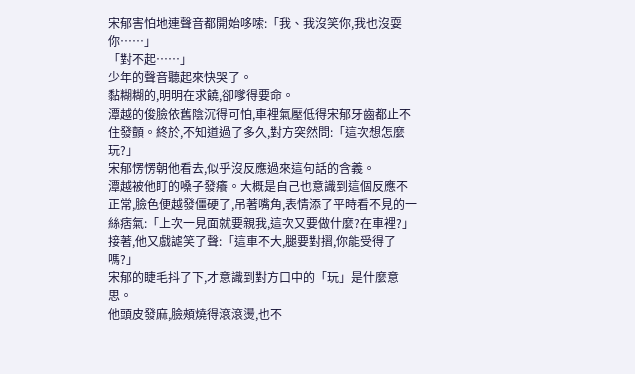宋郁害怕地連聲音都開始哆嗦:「我、我沒笑你,我也沒耍你……」
「對不起……」
少年的聲音聽起來快哭了。
黏糊糊的,明明在求饒,卻嗲得要命。
潭越的俊臉依舊陰沉得可怕,車裡氣壓低得宋郁牙齒都止不住發顫。終於,不知道過了多久,對方突然問:「這次想怎麼玩?」
宋郁愣愣朝他看去,似乎沒反應過來這句話的含義。
潭越被他盯的嗓子發癢。大概是自己也意識到這個反應不正常,臉色便越發僵硬了,吊著嘴角,表情添了平時看不見的一絲痞氣:「上次一見面就要親我,這次又要做什麼?在車裡?」
接著,他又戲謔笑了聲:「這車不大,腿要對摺,你能受得了嗎?」
宋郁的睫毛抖了下,才意識到對方口中的「玩」是什麼意思。
他頭皮發麻,臉頰燒得滾滾燙,也不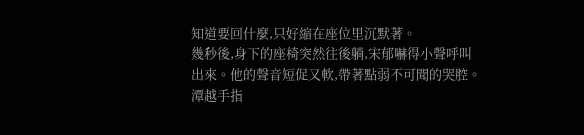知道要回什麼,只好縮在座位里沉默著。
幾秒後,身下的座椅突然往後躺,宋郁嚇得小聲呼叫出來。他的聲音短促又軟,帶著點弱不可聞的哭腔。
潭越手指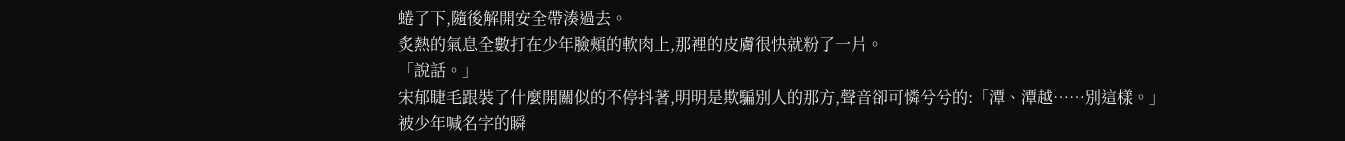蜷了下,隨後解開安全帶湊過去。
炙熱的氣息全數打在少年臉頰的軟肉上,那裡的皮膚很快就粉了一片。
「說話。」
宋郁睫毛跟裝了什麼開關似的不停抖著,明明是欺騙別人的那方,聲音卻可憐兮兮的:「潭、潭越……別這樣。」
被少年喊名字的瞬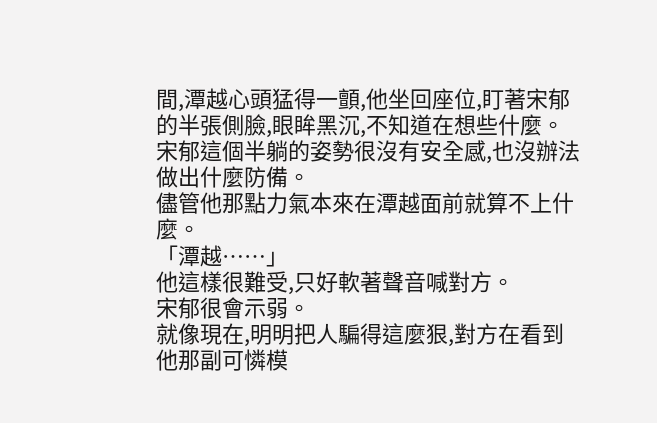間,潭越心頭猛得一顫,他坐回座位,盯著宋郁的半張側臉,眼眸黑沉,不知道在想些什麼。
宋郁這個半躺的姿勢很沒有安全感,也沒辦法做出什麼防備。
儘管他那點力氣本來在潭越面前就算不上什麼。
「潭越……」
他這樣很難受,只好軟著聲音喊對方。
宋郁很會示弱。
就像現在,明明把人騙得這麼狠,對方在看到他那副可憐模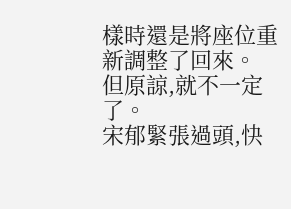樣時還是將座位重新調整了回來。
但原諒,就不一定了。
宋郁緊張過頭,快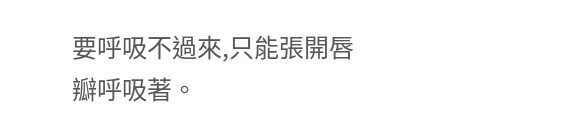要呼吸不過來,只能張開唇瓣呼吸著。